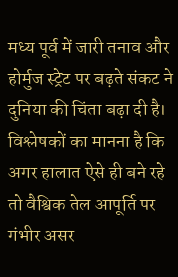मध्य पूर्व में जारी तनाव और होर्मुज स्ट्रेट पर बढ़ते संकट ने दुनिया की चिंता बढ़ा दी है। विश्लेषकों का मानना है कि अगर हालात ऐसे ही बने रहे तो वैश्विक तेल आपूर्ति पर गंभीर असर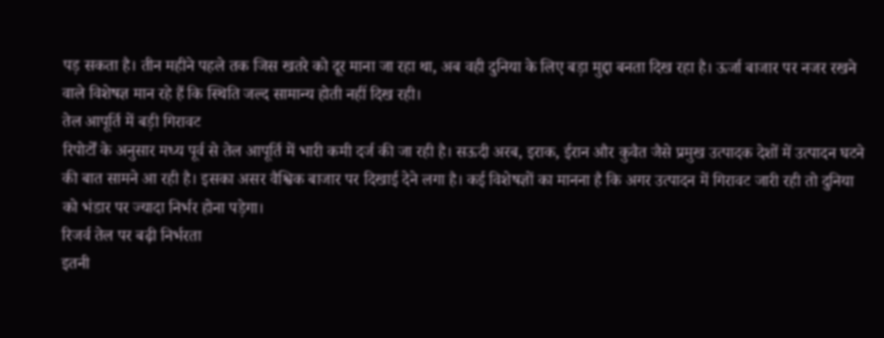पड़ सकता है। तीन महीने पहले तक जिस खतरे को दूर माना जा रहा था, अब वही दुनिया के लिए बड़ा मुद्दा बनता दिख रहा है। ऊर्जा बाजार पर नजर रखने वाले विशेषज्ञ मान रहे हैं कि स्थिति जल्द सामान्य होती नहीं दिख रही।
तेल आपूर्ति में बड़ी गिरावट
रिपोर्टों के अनुसार मध्य पूर्व से तेल आपूर्ति में भारी कमी दर्ज की जा रही है। सऊदी अरब, इराक, ईरान और कुवैत जैसे प्रमुख उत्पादक देशों में उत्पादन घटने की बात सामने आ रही है। इसका असर वैश्विक बाजार पर दिखाई देने लगा है। कई विशेषज्ञों का मानना है कि अगर उत्पादन में गिरावट जारी रही तो दुनिया को भंडार पर ज्यादा निर्भर होना पड़ेगा।
रिजर्व तेल पर बढ़ी निर्भरता
इतनी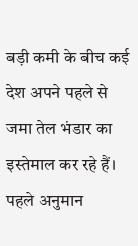बड़ी कमी के बीच कई देश अपने पहले से जमा तेल भंडार का इस्तेमाल कर रहे हैं। पहले अनुमान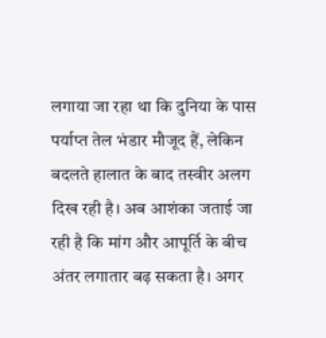लगाया जा रहा था कि दुनिया के पास पर्याप्त तेल भंडार मौजूद हैं, लेकिन बदलते हालात के बाद तस्वीर अलग दिख रही है। अब आशंका जताई जा रही है कि मांग और आपूर्ति के बीच अंतर लगातार बढ़ सकता है। अगर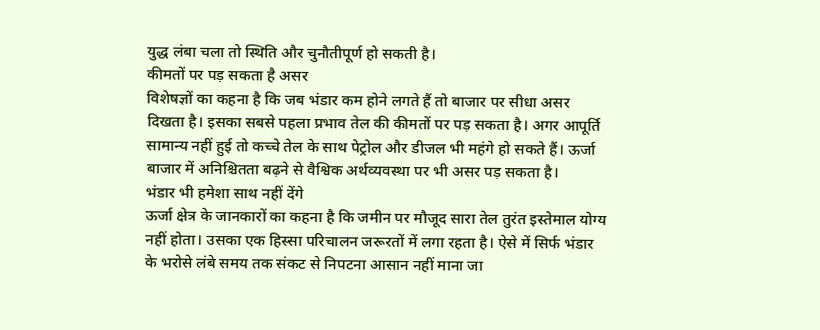युद्ध लंबा चला तो स्थिति और चुनौतीपूर्ण हो सकती है।
कीमतों पर पड़ सकता है असर
विशेषज्ञों का कहना है कि जब भंडार कम होने लगते हैं तो बाजार पर सीधा असर दिखता है। इसका सबसे पहला प्रभाव तेल की कीमतों पर पड़ सकता है। अगर आपूर्ति सामान्य नहीं हुई तो कच्चे तेल के साथ पेट्रोल और डीजल भी महंगे हो सकते हैं। ऊर्जा बाजार में अनिश्चितता बढ़ने से वैश्विक अर्थव्यवस्था पर भी असर पड़ सकता है।
भंडार भी हमेशा साथ नहीं देंगे
ऊर्जा क्षेत्र के जानकारों का कहना है कि जमीन पर मौजूद सारा तेल तुरंत इस्तेमाल योग्य नहीं होता। उसका एक हिस्सा परिचालन जरूरतों में लगा रहता है। ऐसे में सिर्फ भंडार के भरोसे लंबे समय तक संकट से निपटना आसान नहीं माना जा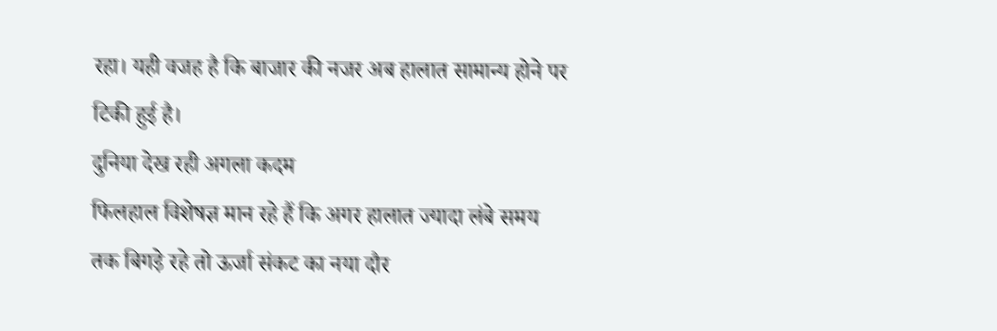रहा। यही वजह है कि बाजार की नजर अब हालात सामान्य होने पर टिकी हुई है।
दुनिया देख रही अगला कदम
फिलहाल विशेषज्ञ मान रहे हैं कि अगर हालात ज्यादा लंबे समय तक बिगड़े रहे तो ऊर्जा संकट का नया दौर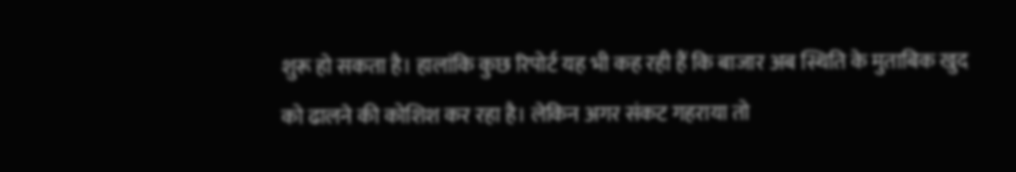शुरू हो सकता है। हालांकि कुछ रिपोर्ट यह भी कह रही हैं कि बाजार अब स्थिति के मुताबिक खुद को ढालने की कोशिश कर रहा है। लेकिन अगर संकट गहराया तो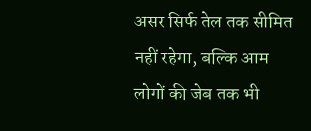असर सिर्फ तेल तक सीमित नहीं रहेगा, बल्कि आम लोगों की जेब तक भी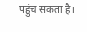पहुंच सकता है।